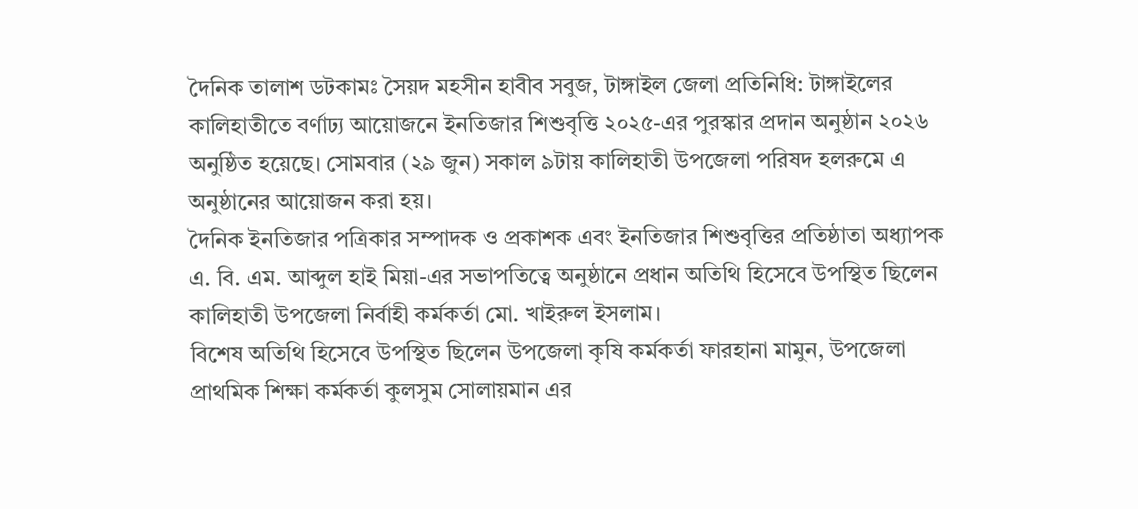দৈনিক তালাশ ডটকামঃ সৈয়দ মহসীন হাবীব সবুজ, টাঙ্গাইল জেলা প্রতিনিধি: টাঙ্গাইলের কালিহাতীতে বর্ণাঢ্য আয়োজনে ইনতিজার শিশুবৃত্তি ২০২৫-এর পুরস্কার প্রদান অনুষ্ঠান ২০২৬ অনুষ্ঠিত হয়েছে। সোমবার (২৯ জুন) সকাল ৯টায় কালিহাতী উপজেলা পরিষদ হলরুমে এ অনুষ্ঠানের আয়োজন করা হয়।
দৈনিক ইনতিজার পত্রিকার সম্পাদক ও প্রকাশক এবং ইনতিজার শিশুবৃত্তির প্রতিষ্ঠাতা অধ্যাপক এ. বি. এম. আব্দুল হাই মিয়া-এর সভাপতিত্বে অনুষ্ঠানে প্রধান অতিথি হিসেবে উপস্থিত ছিলেন কালিহাতী উপজেলা নির্বাহী কর্মকর্তা মো. খাইরুল ইসলাম।
বিশেষ অতিথি হিসেবে উপস্থিত ছিলেন উপজেলা কৃষি কর্মকর্তা ফারহানা মামুন, উপজেলা প্রাথমিক শিক্ষা কর্মকর্তা কুলসুম সোলায়মান এর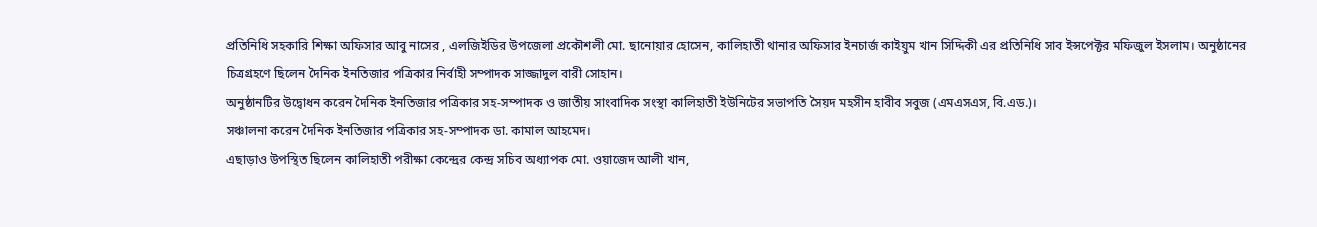প্রতিনিধি সহকারি শিক্ষা অফিসার আবু নাসের , এলজিইডির উপজেলা প্রকৌশলী মো. ছানোয়ার হোসেন, কালিহাতী থানার অফিসার ইনচার্জ কাইয়ুম খান সিদ্দিকী এর প্রতিনিধি সাব ইন্সপেক্টর মফিজুল ইসলাম। অনুষ্ঠানের চিত্রগ্রহণে ছিলেন দৈনিক ইনতিজার পত্রিকার নির্বাহী সম্পাদক সাজ্জাদুল বারী সোহান।
অনুষ্ঠানটির উদ্বোধন করেন দৈনিক ইনতিজার পত্রিকার সহ-সম্পাদক ও জাতীয় সাংবাদিক সংস্থা কালিহাতী ইউনিটের সভাপতি সৈয়দ মহসীন হাবীব সবুজ (এমএসএস, বি.এড.)।
সঞ্চালনা করেন দৈনিক ইনতিজার পত্রিকার সহ-সম্পাদক ডা. কামাল আহমেদ।
এছাড়াও উপস্থিত ছিলেন কালিহাতী পরীক্ষা কেন্দ্রের কেন্দ্র সচিব অধ্যাপক মো. ওয়াজেদ আলী খান,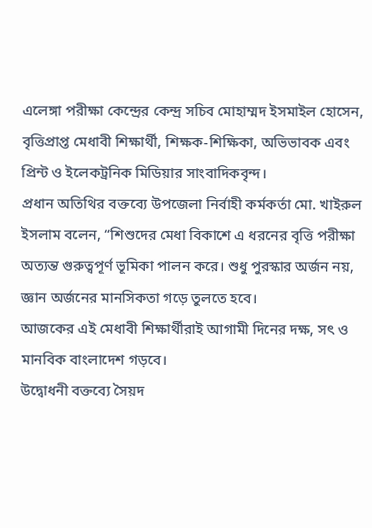এলেঙ্গা পরীক্ষা কেন্দ্রের কেন্দ্র সচিব মোহাম্মদ ইসমাইল হোসেন, বৃত্তিপ্রাপ্ত মেধাবী শিক্ষার্থী, শিক্ষক-শিক্ষিকা, অভিভাবক এবং প্রিন্ট ও ইলেকট্রনিক মিডিয়ার সাংবাদিকবৃন্দ।
প্রধান অতিথির বক্তব্যে উপজেলা নির্বাহী কর্মকর্তা মো. খাইরুল ইসলাম বলেন, “শিশুদের মেধা বিকাশে এ ধরনের বৃত্তি পরীক্ষা অত্যন্ত গুরুত্বপূর্ণ ভূমিকা পালন করে। শুধু পুরস্কার অর্জন নয়, জ্ঞান অর্জনের মানসিকতা গড়ে তুলতে হবে।
আজকের এই মেধাবী শিক্ষার্থীরাই আগামী দিনের দক্ষ, সৎ ও মানবিক বাংলাদেশ গড়বে।
উদ্বোধনী বক্তব্যে সৈয়দ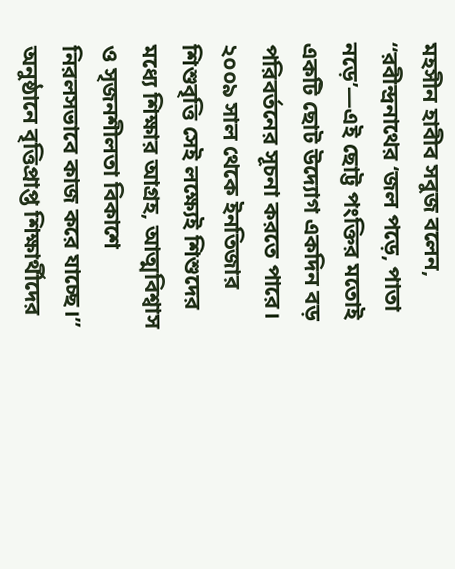মহসীন হাবীব সবুজ বলেন, “রবীন্দ্রনাথের ‘জল পড়ে, পাতা নড়ে’—এই ছোট্ট পংক্তির মতোই একটি ছোট উদ্যোগ একদিন বড় পরিবর্তনের সূচনা করতে পারে।
২০০৯ সাল থেকে ইনতিজার শিশুবৃত্তি সেই লক্ষ্যেই শিশুদের মধ্যে শিক্ষার আগ্রহ, আত্মবিশ্বাস ও সৃজনশীলতা বিকাশে নিরলসভাবে কাজ করে যাচ্ছে।”
অনুষ্ঠানে বৃত্তিপ্রাপ্ত শিক্ষার্থীদের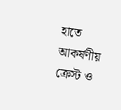হাতে আকর্ষণীয় ক্রেস্ট ও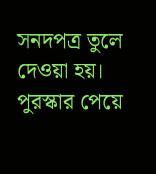সনদপত্র তুলে দেওয়া হয়।
পুরস্কার পেয়ে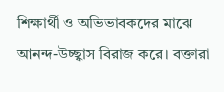শিক্ষার্থী ও অভিভাবকদের মাঝে আনন্দ-উচ্ছ্বাস বিরাজ করে। বক্তারা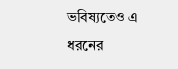ভবিষ্যতেও এ ধরনের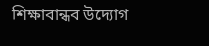শিক্ষাবান্ধব উদ্যোগ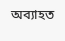অব্যাহত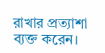রাখার প্রত্যাশা ব্যক্ত করেন।